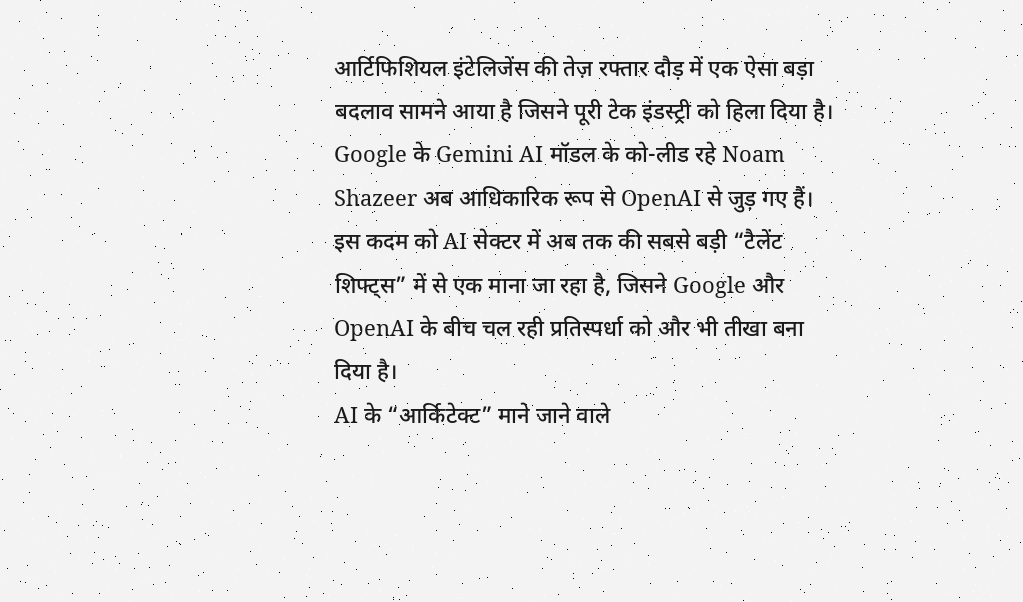आर्टिफिशियल इंटेलिजेंस की तेज़ रफ्तार दौड़ में एक ऐसा बड़ा बदलाव सामने आया है जिसने पूरी टेक इंडस्ट्री को हिला दिया है। Google के Gemini AI मॉडल के को-लीड रहे Noam Shazeer अब आधिकारिक रूप से OpenAI से जुड़ गए हैं। इस कदम को AI सेक्टर में अब तक की सबसे बड़ी “टैलेंट शिफ्ट्स” में से एक माना जा रहा है, जिसने Google और OpenAI के बीच चल रही प्रतिस्पर्धा को और भी तीखा बना दिया है।
AI के “आर्किटेक्ट” माने जाने वाले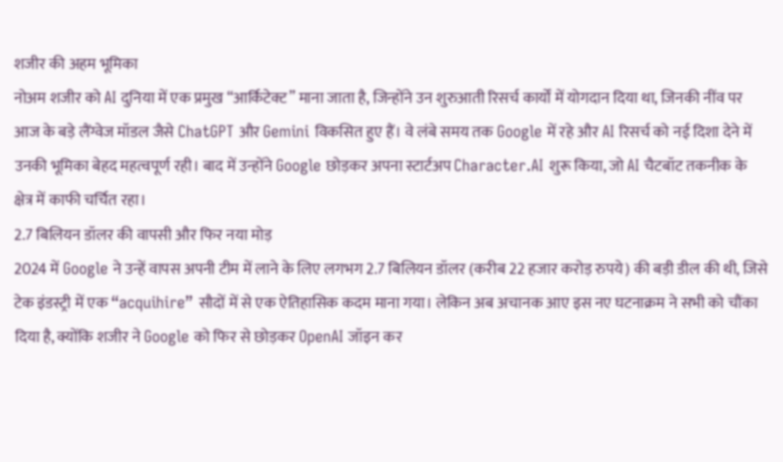शजीर की अहम भूमिका
नोअम शजीर को AI दुनिया में एक प्रमुख “आर्किटेक्ट” माना जाता है, जिन्होंने उन शुरुआती रिसर्च कार्यों में योगदान दिया था, जिनकी नींव पर आज के बड़े लैंग्वेज मॉडल जैसे ChatGPT और Gemini विकसित हुए हैं। वे लंबे समय तक Google में रहे और AI रिसर्च को नई दिशा देने में उनकी भूमिका बेहद महत्वपूर्ण रही। बाद में उन्होंने Google छोड़कर अपना स्टार्टअप Character.AI शुरू किया, जो AI चैटबॉट तकनीक के क्षेत्र में काफी चर्चित रहा।
2.7 बिलियन डॉलर की वापसी और फिर नया मोड़
2024 में Google ने उन्हें वापस अपनी टीम में लाने के लिए लगभग 2.7 बिलियन डॉलर (करीब 22 हजार करोड़ रुपये) की बड़ी डील की थी, जिसे टेक इंडस्ट्री में एक “acquihire” सौदों में से एक ऐतिहासिक कदम माना गया। लेकिन अब अचानक आए इस नए घटनाक्रम ने सभी को चौंका दिया है, क्योंकि शजीर ने Google को फिर से छोड़कर OpenAI जॉइन कर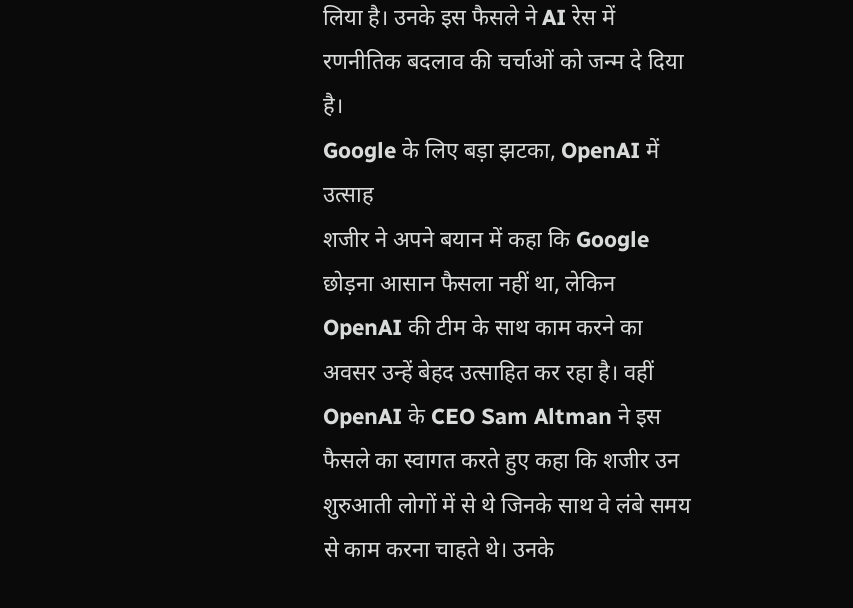लिया है। उनके इस फैसले ने AI रेस में रणनीतिक बदलाव की चर्चाओं को जन्म दे दिया है।
Google के लिए बड़ा झटका, OpenAI में उत्साह
शजीर ने अपने बयान में कहा कि Google छोड़ना आसान फैसला नहीं था, लेकिन OpenAI की टीम के साथ काम करने का अवसर उन्हें बेहद उत्साहित कर रहा है। वहीं OpenAI के CEO Sam Altman ने इस फैसले का स्वागत करते हुए कहा कि शजीर उन शुरुआती लोगों में से थे जिनके साथ वे लंबे समय से काम करना चाहते थे। उनके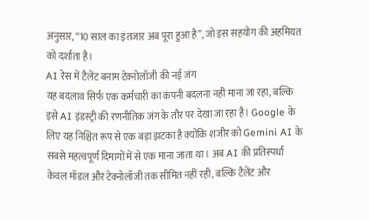अनुसार, “10 साल का इंतजार अब पूरा हुआ है”, जो इस सहयोग की अहमियत को दर्शाता है।
AI रेस में टैलेंट बनाम टेक्नोलॉजी की नई जंग
यह बदलाव सिर्फ एक कर्मचारी का कंपनी बदलना नहीं माना जा रहा, बल्कि इसे AI इंडस्ट्री की रणनीतिक जंग के तौर पर देखा जा रहा है। Google के लिए यह निश्चित रूप से एक बड़ा झटका है क्योंकि शजीर को Gemini AI के सबसे महत्वपूर्ण दिमागों में से एक माना जाता था। अब AI की प्रतिस्पर्धा केवल मॉडल और टेक्नोलॉजी तक सीमित नहीं रही, बल्कि टैलेंट और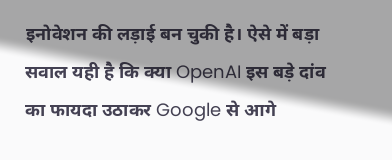इनोवेशन की लड़ाई बन चुकी है। ऐसे में बड़ा सवाल यही है कि क्या OpenAI इस बड़े दांव का फायदा उठाकर Google से आगे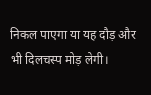निकल पाएगा या यह दौड़ और भी दिलचस्प मोड़ लेगी।